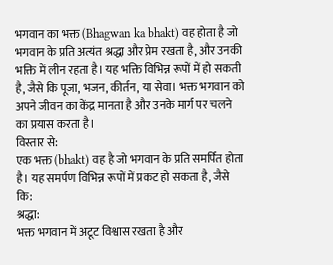भगवान का भक्त (Bhagwan ka bhakt) वह होता है जो भगवान के प्रति अत्यंत श्रद्धा और प्रेम रखता है, और उनकी भक्ति में लीन रहता है। यह भक्ति विभिन्न रूपों में हो सकती है, जैसे कि पूजा, भजन, कीर्तन, या सेवा। भक्त भगवान को अपने जीवन का केंद्र मानता है और उनके मार्ग पर चलने का प्रयास करता है।
विस्तार से:
एक भक्त (bhakt) वह है जो भगवान के प्रति समर्पित होता है। यह समर्पण विभिन्न रूपों में प्रकट हो सकता है, जैसे कि:
श्रद्धा:
भक्त भगवान में अटूट विश्वास रखता है और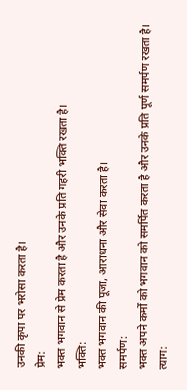उनकी कृपा पर भरोसा करता है।
प्रेम:
भक्त भगवान से प्रेम करता है और उनके प्रति गहरी भक्ति रखता है।
भक्ति:
भक्त भगवान की पूजा, आराधना और सेवा करता है।
समर्पण:
भक्त अपने कर्मों को भगवान को समर्पित करता है और उनके प्रति पूर्ण समर्पण रखता है।
त्याग: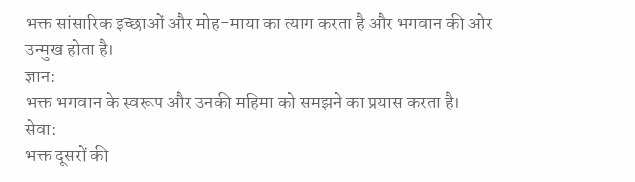भक्त सांसारिक इच्छाओं और मोह-माया का त्याग करता है और भगवान की ओर उन्मुख होता है।
ज्ञान:
भक्त भगवान के स्वरूप और उनकी महिमा को समझने का प्रयास करता है।
सेवा:
भक्त दूसरों की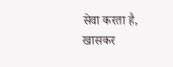सेवा करता है, खासकर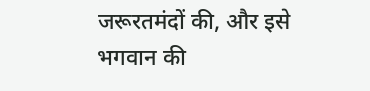जरूरतमंदों की, और इसे भगवान की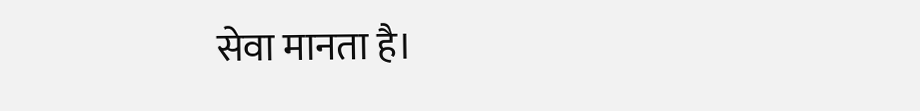सेवा मानता है।